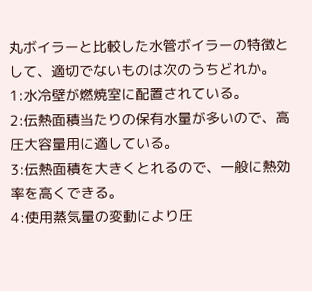丸ボイラーと比較した水管ボイラーの特徴として、適切でないものは次のうちどれか。
1:水冷壁が燃焼室に配置されている。
2:伝熱面積当たりの保有水量が多いので、高圧大容量用に適している。
3:伝熱面積を大きくとれるので、一般に熱効率を高くできる。
4:使用蒸気量の変動により圧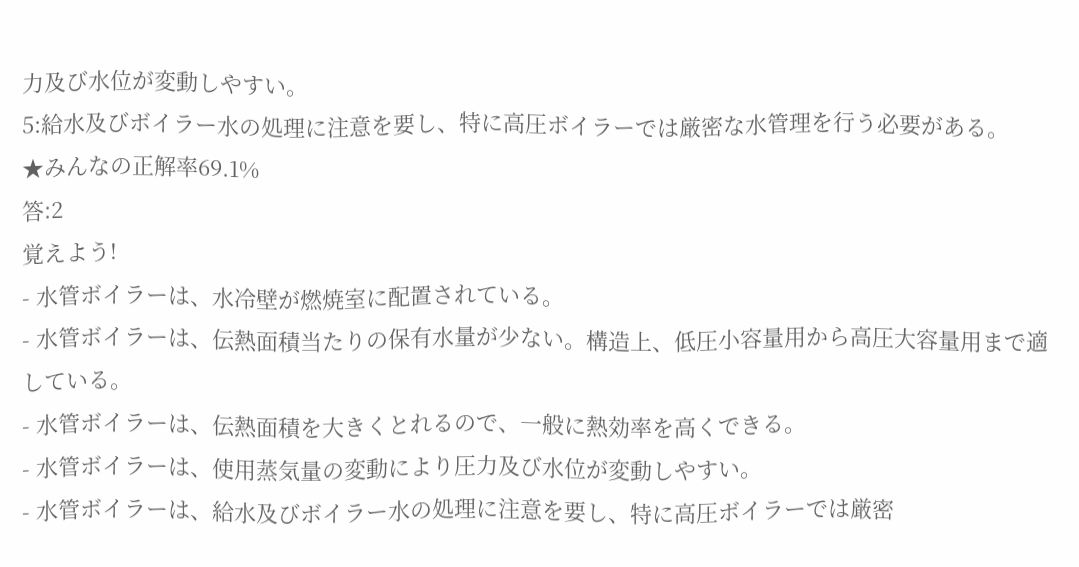力及び水位が変動しやすい。
5:給水及びボイラー水の処理に注意を要し、特に高圧ボイラーでは厳密な水管理を行う必要がある。
★みんなの正解率69.1%
答:2
覚えよう!
- 水管ボイラーは、水冷壁が燃焼室に配置されている。
- 水管ボイラーは、伝熱面積当たりの保有水量が少ない。構造上、低圧小容量用から高圧大容量用まで適している。
- 水管ボイラーは、伝熱面積を大きくとれるので、一般に熱効率を高くできる。
- 水管ボイラーは、使用蒸気量の変動により圧力及び水位が変動しやすい。
- 水管ボイラーは、給水及びボイラー水の処理に注意を要し、特に高圧ボイラーでは厳密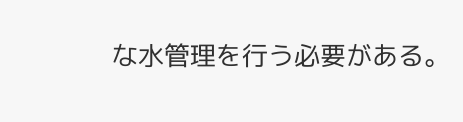な水管理を行う必要がある。